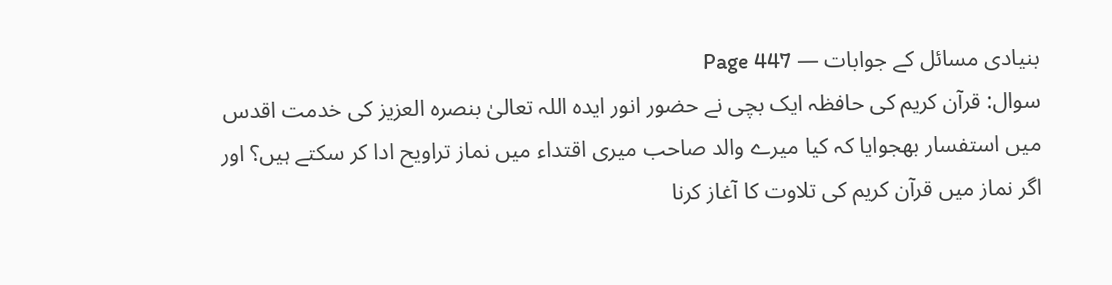بنیادی مسائل کے جوابات — Page 447
سوال: قرآن کریم کی حافظہ ایک بچی نے حضور انور ایدہ اللہ تعالیٰ بنصرہ العزیز کی خدمت اقدس میں استفسار بھجوایا کہ کیا میرے والد صاحب میری اقتداء میں نماز تراویح ادا کر سکتے ہیں؟ اور اگر نماز میں قرآن کریم کی تلاوت کا آغاز کرنا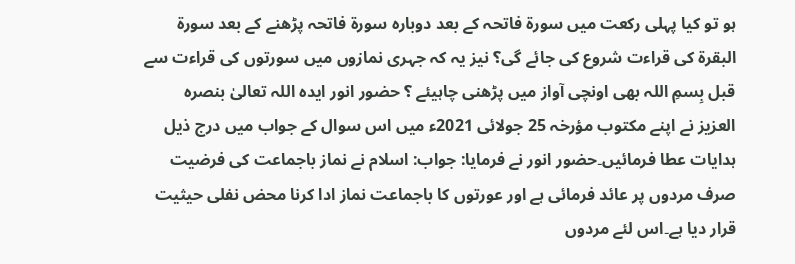ہو تو کیا پہلی رکعت میں سورۃ فاتحہ کے بعد دوبارہ سورۃ فاتحہ پڑھنے کے بعد سورۃ البقرۃ کی قراءت شروع کی جائے گی؟ نیز یہ کہ جہری نمازوں میں سورتوں کی قراءت سے قبل بِسمِ اللہ بھی اونچی آواز میں پڑھنی چاہیئے ؟ حضور انور ایدہ اللہ تعالیٰ بنصرہ العزیز نے اپنے مکتوب مؤرخہ 25 جولائی 2021ء میں اس سوال کے جواب میں درج ذیل ہدایات عطا فرمائیں۔حضور انور نے فرمایا: جواب: اسلام نے نماز باجماعت کی فرضیت صرف مردوں پر عائد فرمائی ہے اور عورتوں کا باجماعت نماز ادا کرنا محض نفلی حیثیت قرار دیا ہے۔اس لئے مردوں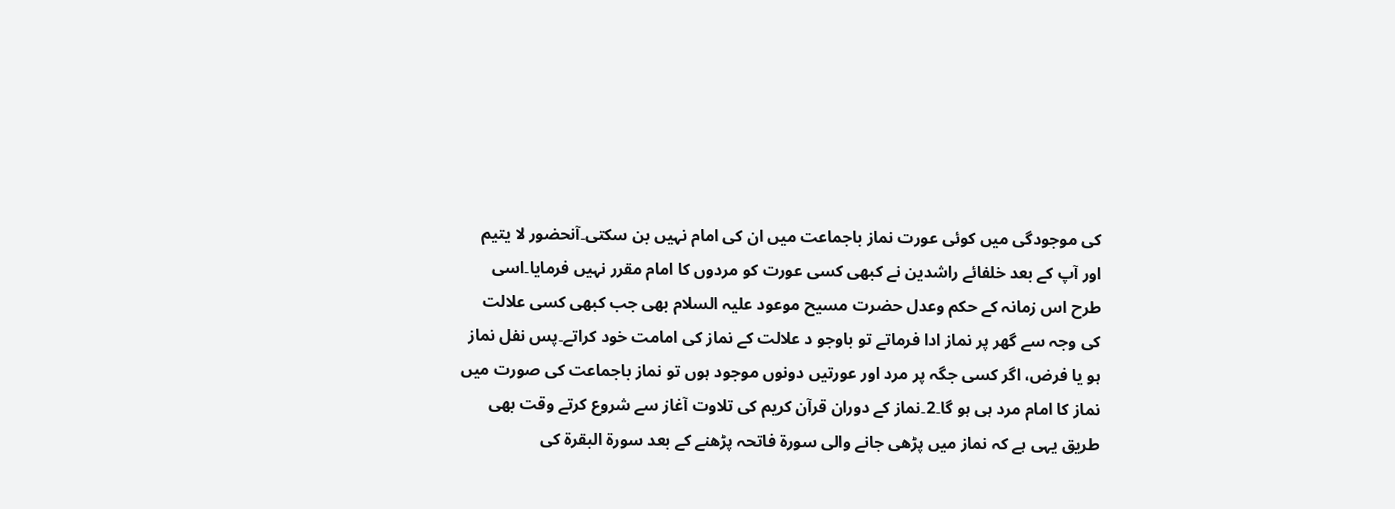کی موجودگی میں کوئی عورت نماز باجماعت میں ان کی امام نہیں بن سکتی۔آنحضور لا یتیم اور آپ کے بعد خلفائے راشدین نے کبھی کسی عورت کو مردوں کا امام مقرر نہیں فرمایا۔اسی طرح اس زمانہ کے حکم وعدل حضرت مسیح موعود علیہ السلام بھی جب کبھی کسی علالت کی وجہ سے گھر پر نماز ادا فرماتے تو باوجو د علالت کے نماز کی امامت خود کراتے۔پس نفل نماز ہو یا فرض، اگر کسی جگہ پر مرد اور عورتیں دونوں موجود ہوں تو نماز باجماعت کی صورت میں نماز کا امام مرد ہی ہو گا۔2۔نماز کے دوران قرآن کریم کی تلاوت آغاز سے شروع کرتے وقت بھی طریق یہی ہے کہ نماز میں پڑھی جانے والی سورۃ فاتحہ پڑھنے کے بعد سورۃ البقرۃ کی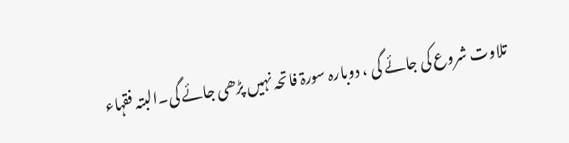تلاوت شروع کی جائے گی ، دوبارہ سورۃ فاتحہ نہیں پڑھی جائے گی۔البتہ فقہاء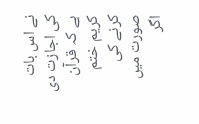نے اس بات کی اجازت دی ہے کہ قرآن کریم ختم کرنے کی صورت میں اگر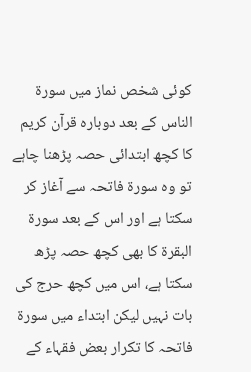کوئی شخص نماز میں سورۃ الناس کے بعد دوبارہ قرآن کریم کا کچھ ابتدائی حصہ پڑھنا چاہے تو وہ سورۃ فاتحہ سے آغاز کر سکتا ہے اور اس کے بعد سورۃ البقرۃ کا بھی کچھ حصہ پڑھ سکتا ہے، اس میں کچھ حرج کی بات نہیں لیکن ابتداء میں سورۃ فاتحہ کا تکرار بعض فقہاء کے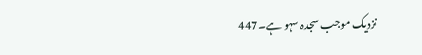نزدیک موجب سجدہ سہو ہے۔447